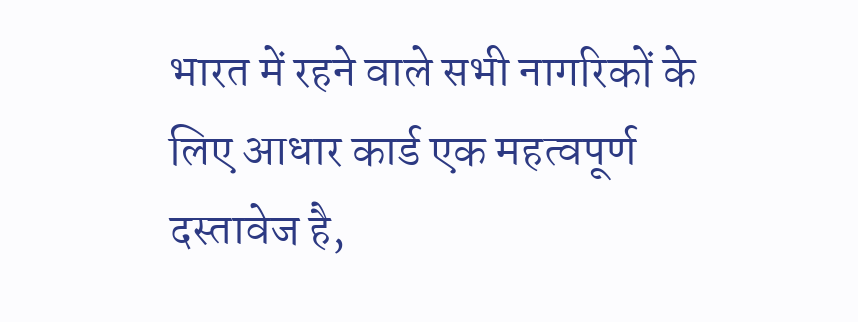भारत में रहने वाले सभी नागरिकों के लिए आधार कार्ड एक महत्वपूर्ण दस्तावेज है,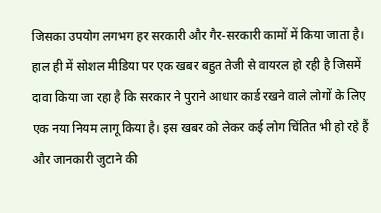जिसका उपयोग लगभग हर सरकारी और गैर-सरकारी कामों में किया जाता है। हाल ही में सोशल मीडिया पर एक खबर बहुत तेजी से वायरल हो रही है जिसमें दावा किया जा रहा है कि सरकार ने पुराने आधार कार्ड रखने वाले लोगों के लिए एक नया नियम लागू किया है। इस खबर को लेकर कई लोग चिंतित भी हो रहे हैं और जानकारी जुटाने की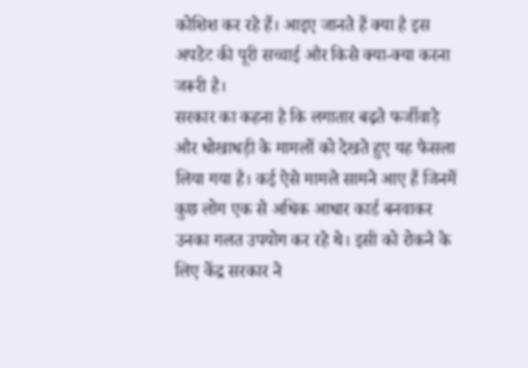कोशिश कर रहे हैं। आइए जानते हैं क्या है इस अपडेट की पूरी सच्चाई और किसे क्या-क्या करना जरूरी है।
सरकार का कहना है कि लगातार बढ़ते फर्जीवाड़े और धोखाधड़ी के मामलों को देखते हुए यह फैसला लिया गया है। कई ऐसे मामले सामने आए हैं जिनमें कुछ लोग एक से अधिक आधार कार्ड बनवाकर उनका गलत उपयोग कर रहे थे। इसी को रोकने के लिए केंद्र सरकार ने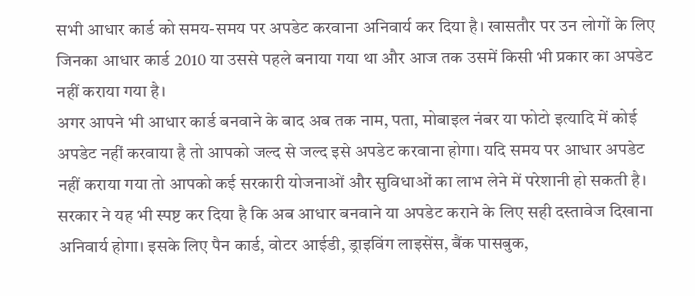सभी आधार कार्ड को समय-समय पर अपडेट करवाना अनिवार्य कर दिया है। खासतौर पर उन लोगों के लिए जिनका आधार कार्ड 2010 या उससे पहले बनाया गया था और आज तक उसमें किसी भी प्रकार का अपडेट नहीं कराया गया है।
अगर आपने भी आधार कार्ड बनवाने के बाद अब तक नाम, पता, मोबाइल नंबर या फोटो इत्यादि में कोई अपडेट नहीं करवाया है तो आपको जल्द से जल्द इसे अपडेट करवाना होगा। यदि समय पर आधार अपडेट नहीं कराया गया तो आपको कई सरकारी योजनाओं और सुविधाओं का लाभ लेने में परेशानी हो सकती है।
सरकार ने यह भी स्पष्ट कर दिया है कि अब आधार बनवाने या अपडेट कराने के लिए सही दस्तावेज दिखाना अनिवार्य होगा। इसके लिए पैन कार्ड, वोटर आईडी, ड्राइविंग लाइसेंस, बैंक पासबुक,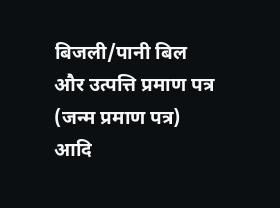बिजली/पानी बिल और उत्पत्ति प्रमाण पत्र (जन्म प्रमाण पत्र) आदि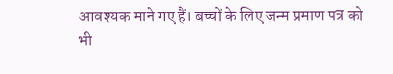आवश्यक माने गए हैं। बच्चों के लिए जन्म प्रमाण पत्र को भी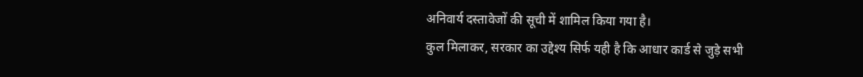अनिवार्य दस्तावेजों की सूची में शामिल किया गया है।
कुल मिलाकर, सरकार का उद्देश्य सिर्फ यही है कि आधार कार्ड से जुड़े सभी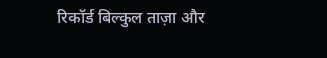रिकॉर्ड बिल्कुल ताज़ा और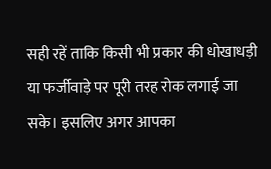सही रहें ताकि किसी भी प्रकार की धोखाधड़ी या फर्जीवाड़े पर पूरी तरह रोक लगाई जा सके। इसलिए अगर आपका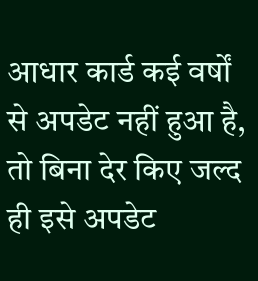आधार कार्ड कई वर्षों से अपडेट नहीं हुआ है, तो बिना देर किए जल्द ही इसे अपडेट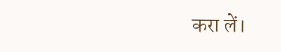करा लें।